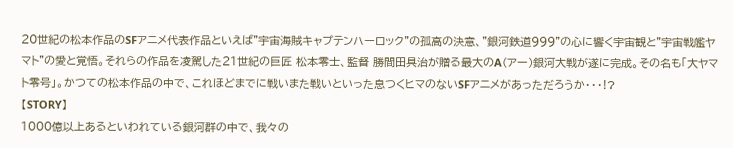20世紀の松本作品のSFアニメ代表作品といえば"宇宙海賊キャプテンハーロック"の孤高の決意、"銀河鉄道999"の心に響く宇宙観と"宇宙戦艦ヤマト"の愛と覚悟。それらの作品を凌駕した21世紀の巨匠 松本零士、監督 勝間田具治が贈る最大のA(アー)銀河大戦が遂に完成。その名も「大ヤマト零号」。かつての松本作品の中で、これほどまでに戦いまた戦いといった息つくヒマのないSFアニメがあっただろうか・・・!?
【STORY】
1000億以上あるといわれている銀河群の中で、我々の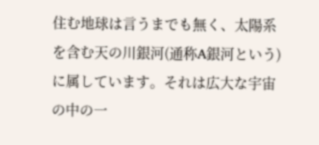住む地球は言うまでも無く、太陽系を含む天の川銀河(通称A銀河という)に属しています。それは広大な宇宙の中の一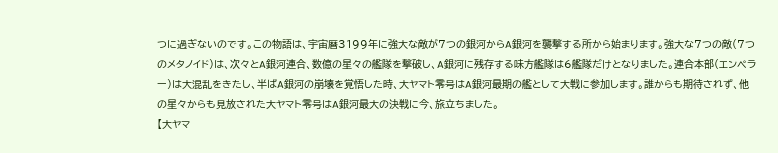つに過ぎないのです。この物語は、宇宙暦3199年に強大な敵が7つの銀河からA銀河を襲撃する所から始まります。強大な7つの敵(7つのメタノイド)は、次々とA銀河連合、数億の星々の艦隊を撃破し、A銀河に残存する味方艦隊は6艦隊だけとなりました。連合本部(エンペラー)は大混乱をきたし、半ばA銀河の崩壊を覚悟した時、大ヤマト零号はA銀河最期の艦として大戦に参加します。誰からも期待されず、他の星々からも見放された大ヤマト零号はA銀河最大の決戦に今、旅立ちました。
【大ヤマ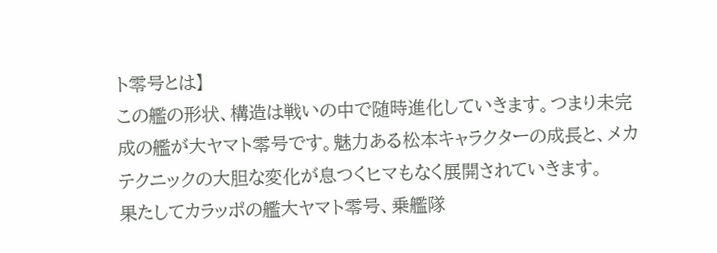ト零号とは】
この艦の形状、構造は戦いの中で随時進化していきます。つまり未完成の艦が大ヤマト零号です。魅力ある松本キャラクターの成長と、メカテクニックの大胆な変化が息つくヒマもなく展開されていきます。
果たしてカラッポの艦大ヤマト零号、乗艦隊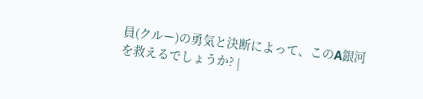員(クルー)の勇気と決断によって、このA銀河を救えるでしょうか? |